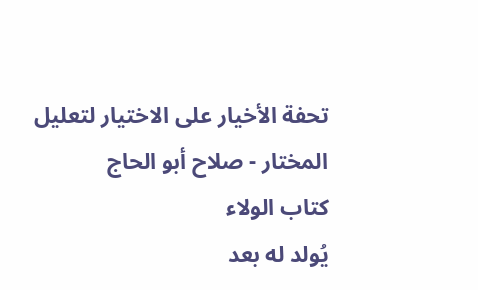تحفة الأخيار على الاختيار لتعليل المختار - صلاح أبو الحاج
كتاب الولاء
يُولد له بعد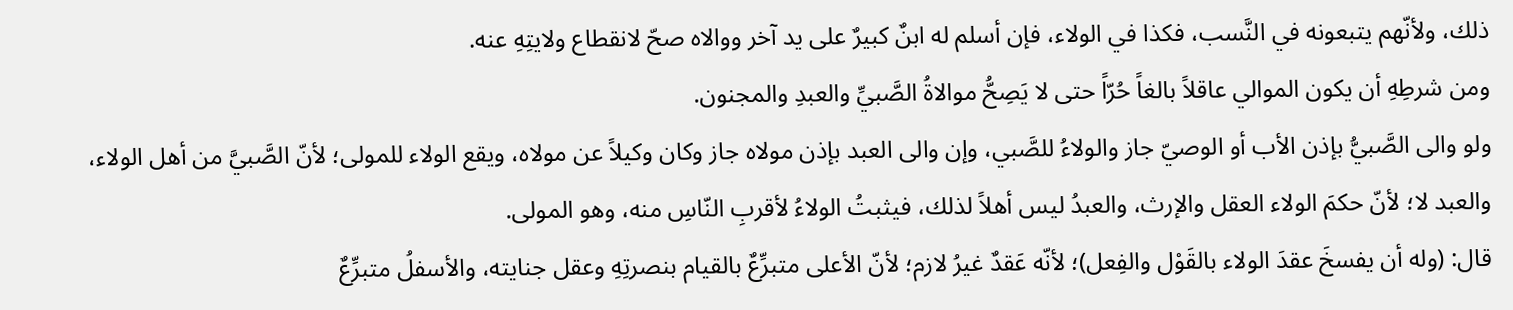ذلك، ولأنّهم يتبعونه في النَّسب، فكذا في الولاء، فإن أسلم له ابنٌ كبيرٌ على يد آخر ووالاه صحّ لانقطاع ولايتِهِ عنه.
ومن شرطِهِ أن يكون الموالي عاقلاً بالغاً حُرّاً حتى لا يَصِحُّ موالاةُ الصَّبيِّ والعبدِ والمجنون.
ولو والى الصَّبيُّ بإذن الأب أو الوصيّ جاز والولاءُ للصَّبي، وإن والى العبد بإذن مولاه جاز وكان وكيلاً عن مولاه، ويقع الولاء للمولى؛ لأنّ الصَّبيَّ من أهل الولاء، والعبد لا؛ لأنّ حكمَ الولاء العقل والإرث، والعبدُ ليس أهلاً لذلك، فيثبتُ الولاءُ لأقربِ النّاسِ منه، وهو المولى.
قال: (وله أن يفسخَ عقدَ الولاء بالقَوْل والفِعل)؛ لأنّه عَقدٌ غيرُ لازم؛ لأنّ الأعلى متبرِّعٌ بالقيام بنصرتِهِ وعقل جنايته، والأسفلُ متبرِّعٌ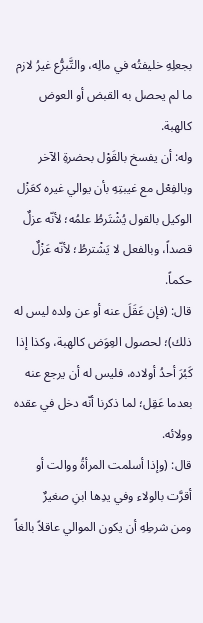بجعلِهِ خليفتُه في مالِه، والتَّبرُّع غيرُ لازم ما لم يحصل به القبض أو العوض كالهبة.
وله: أن يفسخ بالقَوْل بحضرةِ الآخر وبالفِعْل مع غيبتِهِ بأن يوالي غيره كعَزْل الوكيل بالقول يُشْتَرطُ علمُه؛ لأنّه عزلٌ قصداً، وبالفعل لا يَشْترطُ؛ لأنّه عَزْلٌ حكماً.
قال: (فإن عَقَلَ عنه أو عن ولده ليس له ذلك)؛ لحصول العِوَض كالهبة، وكذا إذا كَبُرَ أحدُ أولاده، فليس له أن يرجع عنه بعدما عَقِل؛ لما ذكرنا أنّه دخل في عقده وولائه.
قال: (وإذا أسلمت المرأةُ ووالت أو أقرَّت بالولاء وفي يدِها ابنِ صغيرٌ
ومن شرطِهِ أن يكون الموالي عاقلاً بالغاً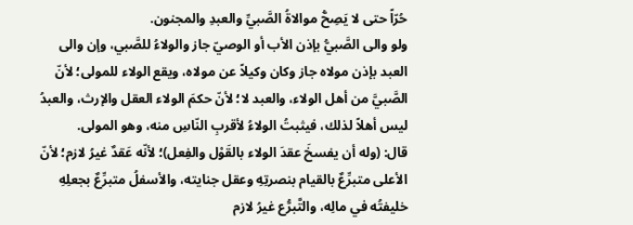حُرّاً حتى لا يَصِحُّ موالاةُ الصَّبيِّ والعبدِ والمجنون.
ولو والى الصَّبيُّ بإذن الأب أو الوصيّ جاز والولاءُ للصَّبي، وإن والى العبد بإذن مولاه جاز وكان وكيلاً عن مولاه، ويقع الولاء للمولى؛ لأنّ الصَّبيَّ من أهل الولاء، والعبد لا؛ لأنّ حكمَ الولاء العقل والإرث، والعبدُ ليس أهلاً لذلك، فيثبتُ الولاءُ لأقربِ النّاسِ منه، وهو المولى.
قال: (وله أن يفسخَ عقدَ الولاء بالقَوْل والفِعل)؛ لأنّه عَقدٌ غيرُ لازم؛ لأنّ الأعلى متبرِّعٌ بالقيام بنصرتِهِ وعقل جنايته، والأسفلُ متبرِّعٌ بجعلِهِ خليفتُه في مالِه، والتَّبرُّع غيرُ لازم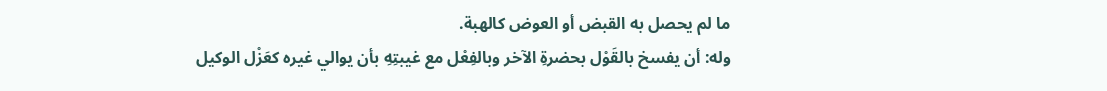ما لم يحصل به القبض أو العوض كالهبة.
وله: أن يفسخ بالقَوْل بحضرةِ الآخر وبالفِعْل مع غيبتِهِ بأن يوالي غيره كعَزْل الوكيل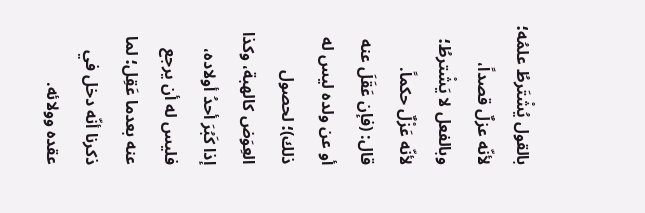بالقول يُشْتَرطُ علمُه؛ لأنّه عزلٌ قصداً، وبالفعل لا يَشْترطُ؛ لأنّه عَزْلٌ حكماً.
قال: (فإن عَقَلَ عنه أو عن ولده ليس له ذلك)؛ لحصول العِوَض كالهبة، وكذا إذا كَبُرَ أحدُ أولاده، فليس له أن يرجع عنه بعدما عَقِل؛ لما ذكرنا أنّه دخل في عقده وولائه.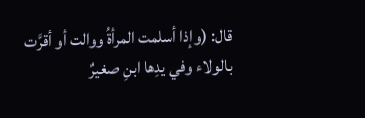قال: (وإذا أسلمت المرأةُ ووالت أو أقرَّت بالولاء وفي يدِها ابنِ صغيرٌ